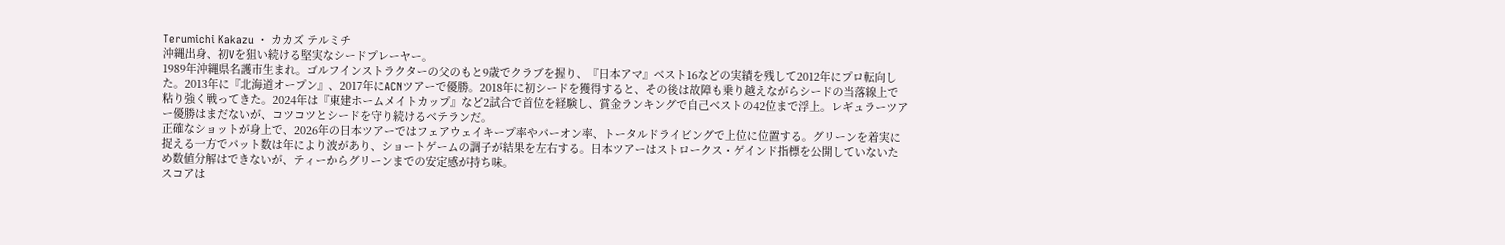Terumichi Kakazu ・ カカズ テルミチ
沖縄出身、初Vを狙い続ける堅実なシードプレーヤー。
1989年沖縄県名護市生まれ。ゴルフインストラクターの父のもと9歳でクラブを握り、『日本アマ』ベスト16などの実績を残して2012年にプロ転向した。2013年に『北海道オープン』、2017年にACNツアーで優勝。2018年に初シードを獲得すると、その後は故障も乗り越えながらシードの当落線上で粘り強く戦ってきた。2024年は『東建ホームメイトカップ』など2試合で首位を経験し、賞金ランキングで自己ベストの42位まで浮上。レギュラーツアー優勝はまだないが、コツコツとシードを守り続けるベテランだ。
正確なショットが身上で、2026年の日本ツアーではフェアウェイキープ率やパーオン率、トータルドライビングで上位に位置する。グリーンを着実に捉える一方でパット数は年により波があり、ショートゲームの調子が結果を左右する。日本ツアーはストロークス・ゲインド指標を公開していないため数値分解はできないが、ティーからグリーンまでの安定感が持ち味。
スコアは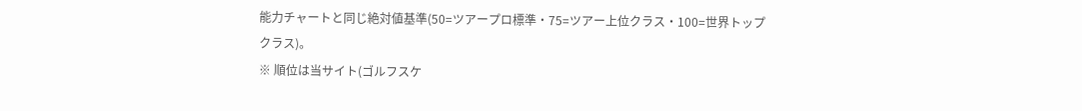能力チャートと同じ絶対値基準(50=ツアープロ標準・75=ツアー上位クラス・100=世界トップクラス)。
※ 順位は当サイト(ゴルフスケ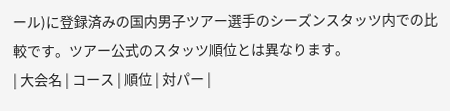ール)に登録済みの国内男子ツアー選手のシーズンスタッツ内での比較です。ツアー公式のスタッツ順位とは異なります。
| 大会名 | コース | 順位 | 対パー |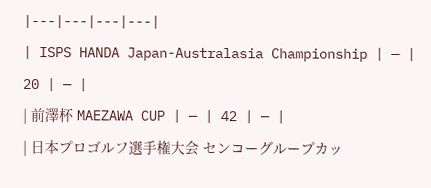|---|---|---|---|
| ISPS HANDA Japan-Australasia Championship | — | 20 | — |
| 前澤杯 MAEZAWA CUP | — | 42 | — |
| 日本プロゴルフ選手権大会 センコーグループカッ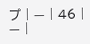プ | — | 46 | — |